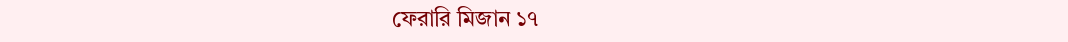ফেরারি মিজান ১৭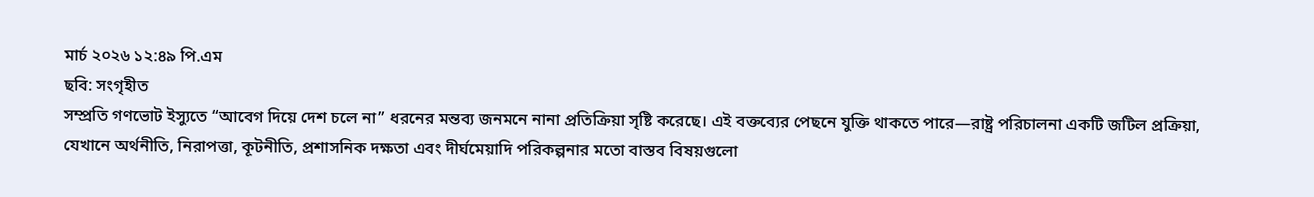মার্চ ২০২৬ ১২:৪৯ পি.এম
ছবি: সংগৃহীত
সম্প্রতি গণভোট ইস্যুতে “আবেগ দিয়ে দেশ চলে না” ধরনের মন্তব্য জনমনে নানা প্রতিক্রিয়া সৃষ্টি করেছে। এই বক্তব্যের পেছনে যুক্তি থাকতে পারে—রাষ্ট্র পরিচালনা একটি জটিল প্রক্রিয়া, যেখানে অর্থনীতি, নিরাপত্তা, কূটনীতি, প্রশাসনিক দক্ষতা এবং দীর্ঘমেয়াদি পরিকল্পনার মতো বাস্তব বিষয়গুলো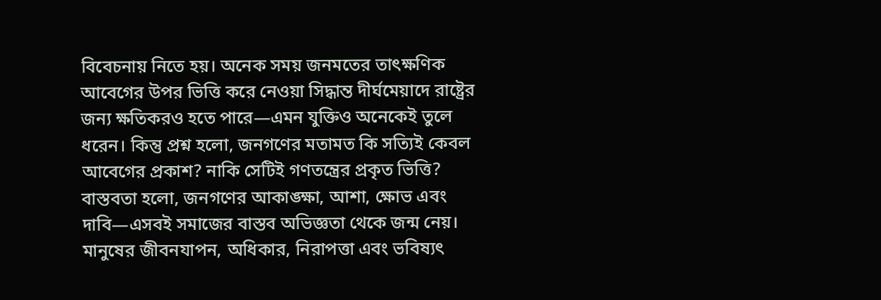বিবেচনায় নিতে হয়। অনেক সময় জনমতের তাৎক্ষণিক আবেগের উপর ভিত্তি করে নেওয়া সিদ্ধান্ত দীর্ঘমেয়াদে রাষ্ট্রের জন্য ক্ষতিকরও হতে পারে—এমন যুক্তিও অনেকেই তুলে ধরেন। কিন্তু প্রশ্ন হলো, জনগণের মতামত কি সত্যিই কেবল আবেগের প্রকাশ? নাকি সেটিই গণতন্ত্রের প্রকৃত ভিত্তি?
বাস্তবতা হলো, জনগণের আকাঙ্ক্ষা, আশা, ক্ষোভ এবং দাবি—এসবই সমাজের বাস্তব অভিজ্ঞতা থেকে জন্ম নেয়। মানুষের জীবনযাপন, অধিকার, নিরাপত্তা এবং ভবিষ্যৎ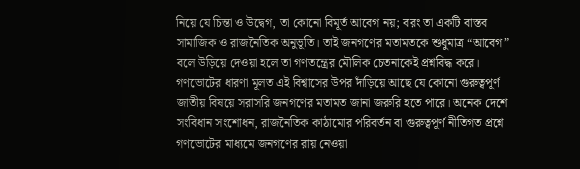নিয়ে যে চিন্তা ও উদ্বেগ, তা কোনো বিমূর্ত আবেগ নয়; বরং তা একটি বাস্তব সামাজিক ও রাজনৈতিক অনুভূতি। তাই জনগণের মতামতকে শুধুমাত্র “আবেগ” বলে উড়িয়ে দেওয়া হলে তা গণতন্ত্রের মৌলিক চেতনাকেই প্রশ্নবিদ্ধ করে।
গণভোটের ধারণা মূলত এই বিশ্বাসের উপর দাঁড়িয়ে আছে যে কোনো গুরুত্বপূর্ণ জাতীয় বিষয়ে সরাসরি জনগণের মতামত জানা জরুরি হতে পারে। অনেক দেশে সংবিধান সংশোধন, রাজনৈতিক কাঠামোর পরিবর্তন বা গুরুত্বপূর্ণ নীতিগত প্রশ্নে গণভোটের মাধ্যমে জনগণের রায় নেওয়া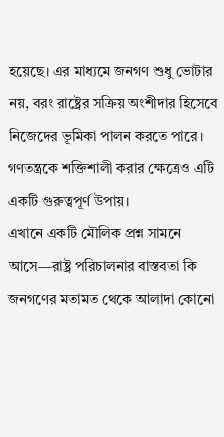হয়েছে। এর মাধ্যমে জনগণ শুধু ভোটার নয়, বরং রাষ্ট্রের সক্রিয় অংশীদার হিসেবে নিজেদের ভূমিকা পালন করতে পারে। গণতন্ত্রকে শক্তিশালী করার ক্ষেত্রেও এটি একটি গুরুত্বপূর্ণ উপায়।
এখানে একটি মৌলিক প্রশ্ন সামনে আসে—রাষ্ট্র পরিচালনার বাস্তবতা কি জনগণের মতামত থেকে আলাদা কোনো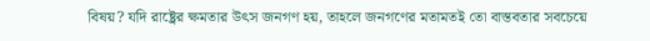বিষয়? যদি রাষ্ট্রের ক্ষমতার উৎস জনগণ হয়, তাহলে জনগণের মতামতই তো বাস্তবতার সবচেয়ে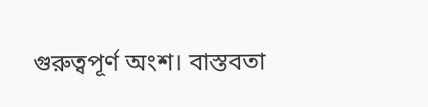গুরুত্বপূর্ণ অংশ। বাস্তবতা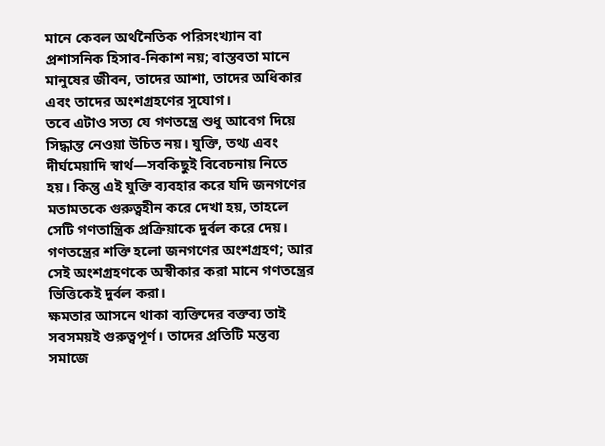মানে কেবল অর্থনৈতিক পরিসংখ্যান বা প্রশাসনিক হিসাব-নিকাশ নয়; বাস্তবতা মানে মানুষের জীবন, তাদের আশা, তাদের অধিকার এবং তাদের অংশগ্রহণের সুযোগ।
তবে এটাও সত্য যে গণতন্ত্রে শুধু আবেগ দিয়ে সিদ্ধান্ত নেওয়া উচিত নয়। যুক্তি, তথ্য এবং দীর্ঘমেয়াদি স্বার্থ—সবকিছুই বিবেচনায় নিতে হয়। কিন্তু এই যুক্তি ব্যবহার করে যদি জনগণের মতামতকে গুরুত্বহীন করে দেখা হয়, তাহলে সেটি গণতান্ত্রিক প্রক্রিয়াকে দুর্বল করে দেয়। গণতন্ত্রের শক্তি হলো জনগণের অংশগ্রহণ; আর সেই অংশগ্রহণকে অস্বীকার করা মানে গণতন্ত্রের ভিত্তিকেই দুর্বল করা।
ক্ষমতার আসনে থাকা ব্যক্তিদের বক্তব্য তাই সবসময়ই গুরুত্বপূর্ণ। তাদের প্রতিটি মন্তব্য সমাজে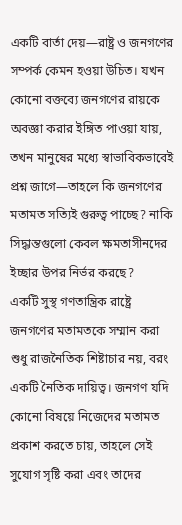একটি বার্তা দেয়—রাষ্ট্র ও জনগণের সম্পর্ক কেমন হওয়া উচিত। যখন কোনো বক্তব্যে জনগণের রায়কে অবজ্ঞা করার ইঙ্গিত পাওয়া যায়, তখন মানুষের মধ্যে স্বাভাবিকভাবেই প্রশ্ন জাগে—তাহলে কি জনগণের মতামত সত্যিই গুরুত্ব পাচ্ছে? নাকি সিদ্ধান্তগুলো কেবল ক্ষমতাসীনদের ইচ্ছার উপর নির্ভর করছে?
একটি সুস্থ গণতান্ত্রিক রাষ্ট্রে জনগণের মতামতকে সম্মান করা শুধু রাজনৈতিক শিষ্টাচার নয়, বরং একটি নৈতিক দায়িত্ব। জনগণ যদি কোনো বিষয়ে নিজেদের মতামত প্রকাশ করতে চায়, তাহলে সেই সুযোগ সৃষ্টি করা এবং তাদের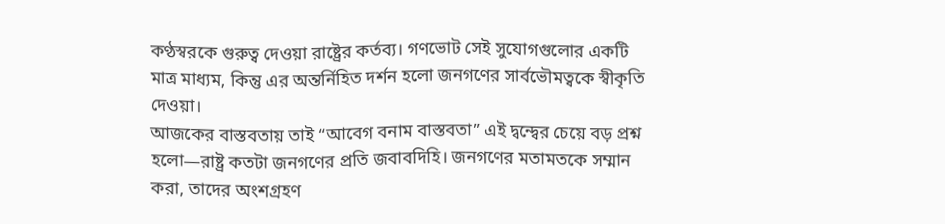কণ্ঠস্বরকে গুরুত্ব দেওয়া রাষ্ট্রের কর্তব্য। গণভোট সেই সুযোগগুলোর একটি মাত্র মাধ্যম, কিন্তু এর অন্তর্নিহিত দর্শন হলো জনগণের সার্বভৌমত্বকে স্বীকৃতি দেওয়া।
আজকের বাস্তবতায় তাই “আবেগ বনাম বাস্তবতা” এই দ্বন্দ্বের চেয়ে বড় প্রশ্ন হলো—রাষ্ট্র কতটা জনগণের প্রতি জবাবদিহি। জনগণের মতামতকে সম্মান করা, তাদের অংশগ্রহণ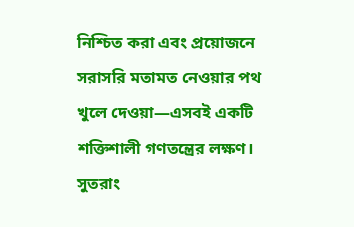নিশ্চিত করা এবং প্রয়োজনে সরাসরি মতামত নেওয়ার পথ খুলে দেওয়া—এসবই একটি শক্তিশালী গণতন্ত্রের লক্ষণ।
সুতরাং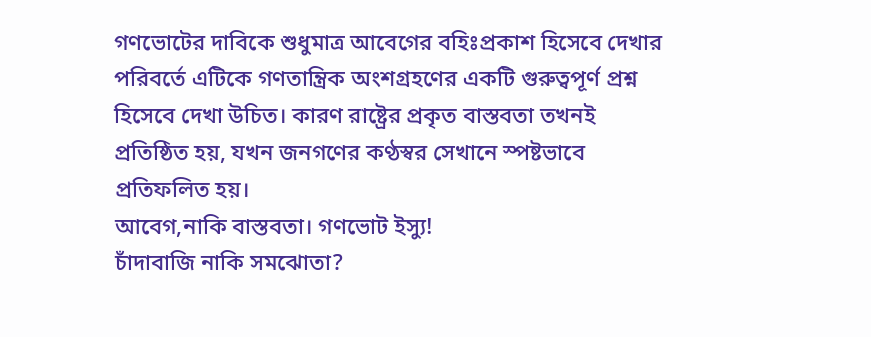গণভোটের দাবিকে শুধুমাত্র আবেগের বহিঃপ্রকাশ হিসেবে দেখার পরিবর্তে এটিকে গণতান্ত্রিক অংশগ্রহণের একটি গুরুত্বপূর্ণ প্রশ্ন হিসেবে দেখা উচিত। কারণ রাষ্ট্রের প্রকৃত বাস্তবতা তখনই প্রতিষ্ঠিত হয়, যখন জনগণের কণ্ঠস্বর সেখানে স্পষ্টভাবে প্রতিফলিত হয়।
আবেগ,নাকি বাস্তবতা। গণভোট ইস্যু!
চাঁদাবাজি নাকি সমঝোতা?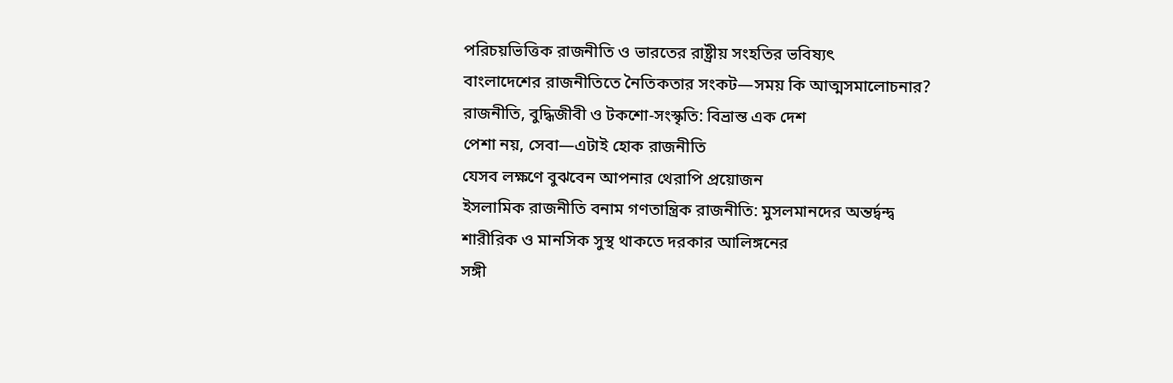পরিচয়ভিত্তিক রাজনীতি ও ভারতের রাষ্ট্রীয় সংহতির ভবিষ্যৎ
বাংলাদেশের রাজনীতিতে নৈতিকতার সংকট—সময় কি আত্মসমালোচনার?
রাজনীতি, বুদ্ধিজীবী ও টকশো-সংস্কৃতি: বিভ্রান্ত এক দেশ
পেশা নয়, সেবা—এটাই হোক রাজনীতি
যেসব লক্ষণে বুঝবেন আপনার থেরাপি প্রয়োজন
ইসলামিক রাজনীতি বনাম গণতান্ত্রিক রাজনীতি: মুসলমানদের অন্তর্দ্বন্দ্ব
শারীরিক ও মানসিক সুস্থ থাকতে দরকার আলিঙ্গনের
সঙ্গী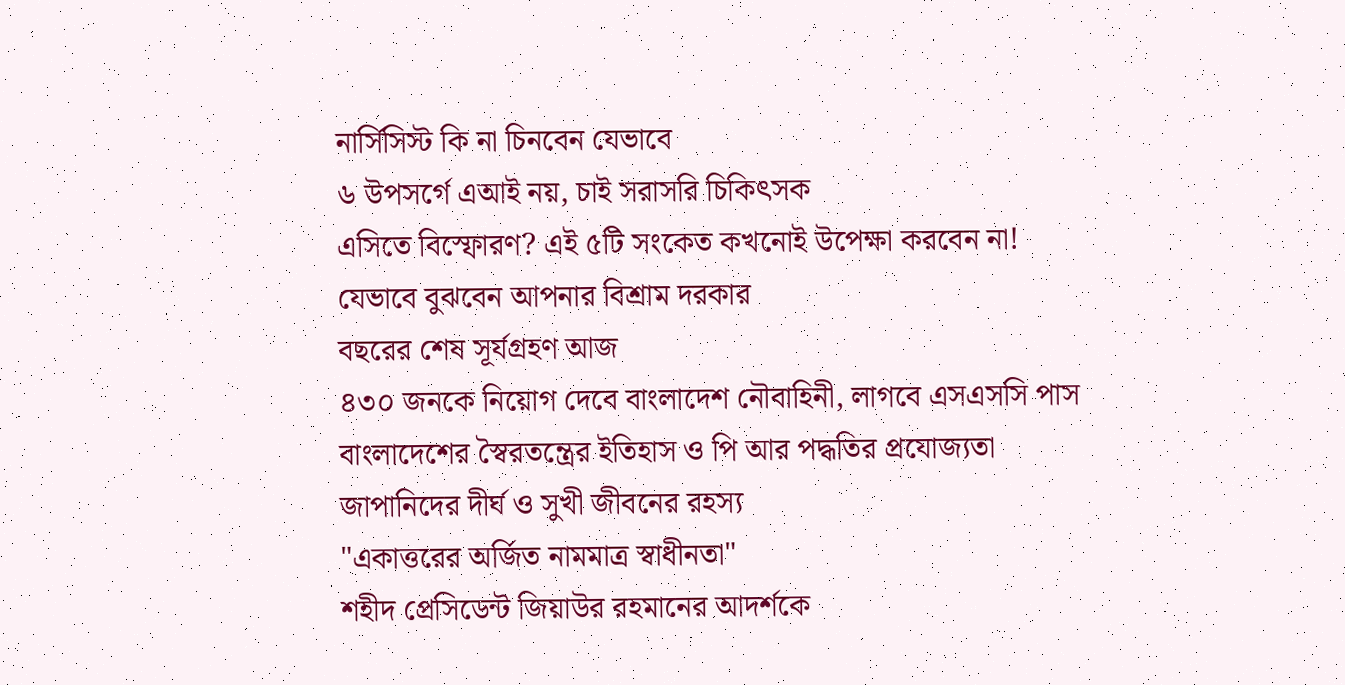নার্সিসিস্ট কি না চিনবেন যেভাবে
৬ উপসর্গে এআই নয়, চাই সরাসরি চিকিৎসক
এসিতে বিস্ফোরণ? এই ৫টি সংকেত কখনোই উপেক্ষা করবেন না!
যেভাবে বুঝবেন আপনার বিশ্রাম দরকার
বছরের শেষ সূর্যগ্রহণ আজ
৪৩০ জনকে নিয়োগ দেবে বাংলাদেশ নৌবাহিনী, লাগবে এসএসসি পাস
বাংলাদেশের স্বৈরতন্ত্রের ইতিহাস ও পি আর পদ্ধতির প্রযোজ্যতা
জাপানিদের দীর্ঘ ও সুখী জীবনের রহস্য
"একাত্তরের অর্জিত নামমাত্র স্বাধীনতা"
শহীদ প্রেসিডেন্ট জিয়াউর রহমানের আদর্শকে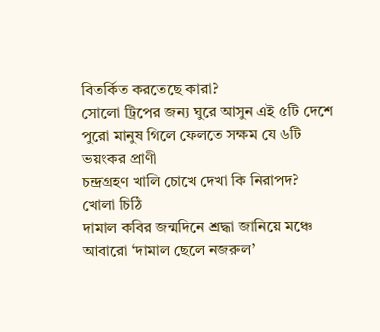বিতর্কিত করতেছে কারা?
সোলো ট্রিপের জন্য ঘুরে আসুন এই ৫টি দেশে
পুরো মানুষ গিলে ফেলতে সক্ষম যে ৬টি ভয়ংকর প্রাণী
চন্দ্রগ্রহণ খালি চোখে দেখা কি নিরাপদ?
খোলা চিঠি
দামাল কবির জন্মদিনে শ্রদ্ধা জানিয়ে মঞ্চে আবারো ‘দামাল ছেলে নজরুল’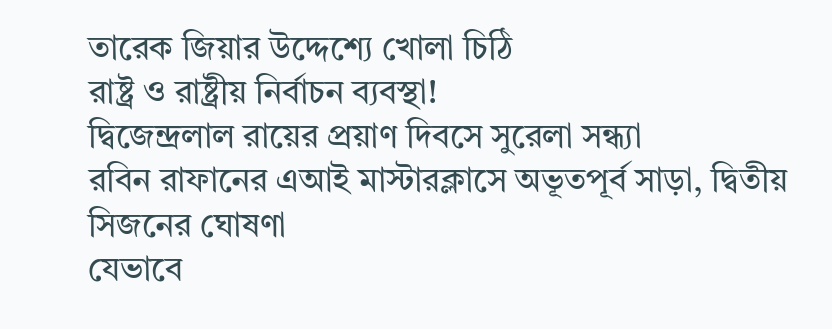তারেক জিয়ার উদ্দেশ্যে খোলা চিঠি
রাষ্ট্র ও রাষ্ট্রীয় নির্বাচন ব্যবস্থা!
দ্বিজেন্দ্রলাল রায়ের প্রয়াণ দিবসে সুরেলা সন্ধ্যা
রবিন রাফানের এআই মাস্টারক্লাসে অভূতপূর্ব সাড়া, দ্বিতীয় সিজনের ঘোষণা
যেভাবে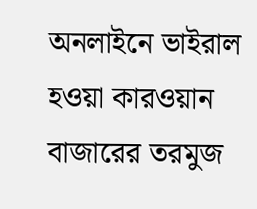অনলাইনে ভাইরাল হওয়া কারওয়ান বাজারের তরমুজ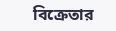বিক্রেতার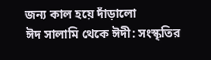জন্য কাল হয়ে দাঁড়ালো
ঈদ সালামি থেকে ঈদী: সংস্কৃতির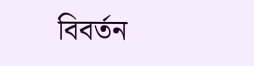বিবর্তন